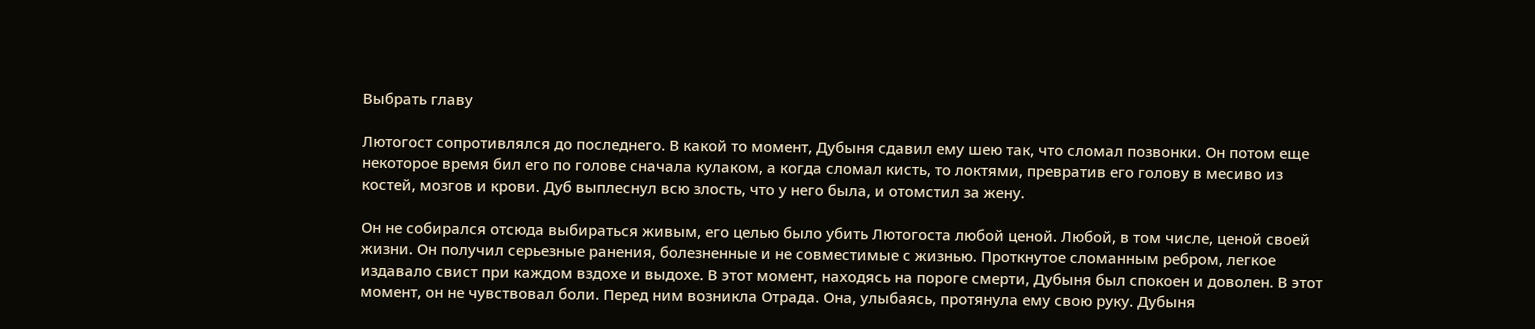Выбрать главу

Лютогост сопротивлялся до последнего. В какой то момент, Дубыня сдавил ему шею так, что сломал позвонки. Он потом еще некоторое время бил его по голове сначала кулаком, а когда сломал кисть, то локтями, превратив его голову в месиво из костей, мозгов и крови. Дуб выплеснул всю злость, что у него была, и отомстил за жену.

Он не собирался отсюда выбираться живым, его целью было убить Лютогоста любой ценой. Любой, в том числе, ценой своей жизни. Он получил серьезные ранения, болезненные и не совместимые с жизнью. Проткнутое сломанным ребром, легкое издавало свист при каждом вздохе и выдохе. В этот момент, находясь на пороге смерти, Дубыня был спокоен и доволен. В этот момент, он не чувствовал боли. Перед ним возникла Отрада. Она, улыбаясь, протянула ему свою руку. Дубыня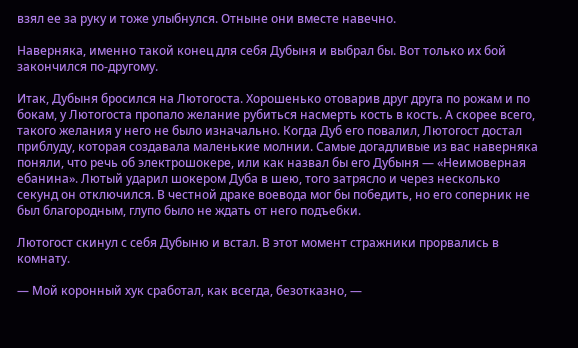взял ее за руку и тоже улыбнулся. Отныне они вместе навечно.

Наверняка, именно такой конец для себя Дубыня и выбрал бы. Вот только их бой закончился по-другому.

Итак, Дубыня бросился на Лютогоста. Хорошенько отоварив друг друга по рожам и по бокам, у Лютогоста пропало желание рубиться насмерть кость в кость. А скорее всего, такого желания у него не было изначально. Когда Дуб его повалил, Лютогост достал приблуду, которая создавала маленькие молнии. Самые догадливые из вас наверняка поняли, что речь об электрошокере, или как назвал бы его Дубыня — «Неимоверная ебанина». Лютый ударил шокером Дуба в шею, того затрясло и через несколько секунд он отключился. В честной драке воевода мог бы победить, но его соперник не был благородным, глупо было не ждать от него подъебки.

Лютогост скинул с себя Дубыню и встал. В этот момент стражники прорвались в комнату.

— Мой коронный хук сработал, как всегда, безотказно, —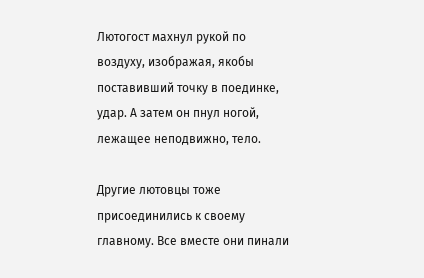Лютогост махнул рукой по воздуху, изображая, якобы поставивший точку в поединке, удар. А затем он пнул ногой, лежащее неподвижно, тело.

Другие лютовцы тоже присоединились к своему главному. Все вместе они пинали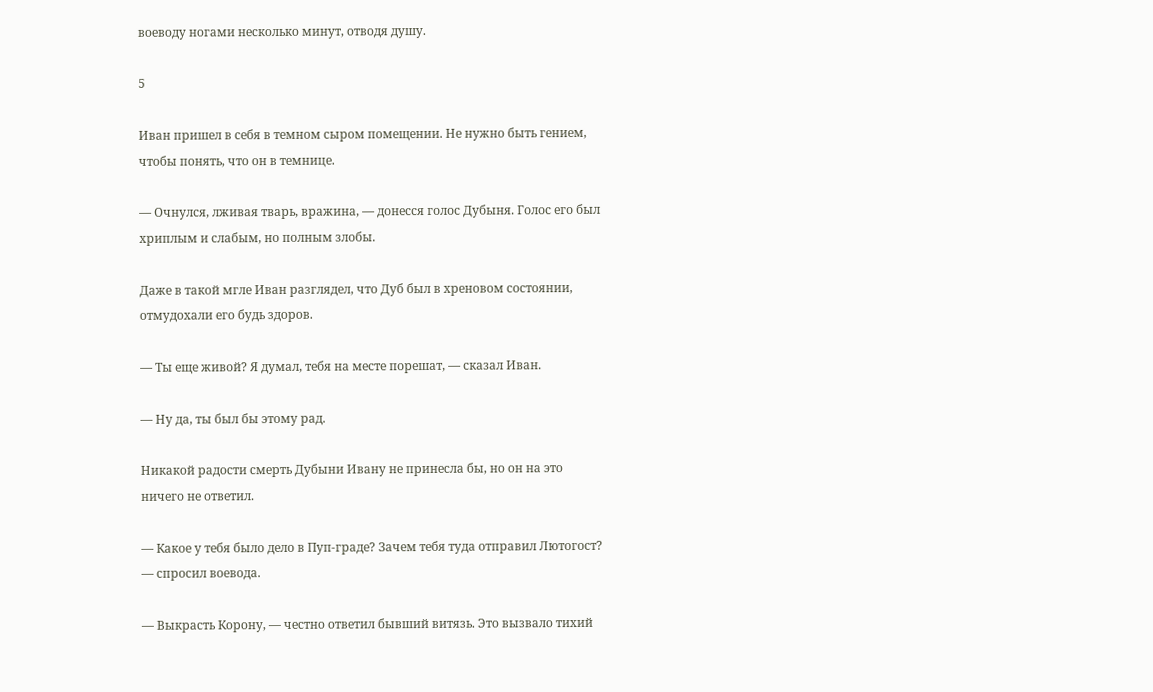воеводу ногами несколько минут, отводя душу.

5

Иван пришел в себя в темном сыром помещении. Не нужно быть гением, чтобы понять, что он в темнице.

— Очнулся, лживая тварь, вражина, — донесся голос Дубыня. Голос его был хриплым и слабым, но полным злобы.

Даже в такой мгле Иван разглядел, что Дуб был в хреновом состоянии, отмудохали его будь здоров.

— Ты еще живой? Я думал, тебя на месте порешат, — сказал Иван.

— Ну да, ты был бы этому рад.

Никакой радости смерть Дубыни Ивану не принесла бы, но он на это ничего не ответил.

— Какое у тебя было дело в Пуп-граде? Зачем тебя туда отправил Лютогост? — спросил воевода.

— Выкрасть Корону, — честно ответил бывший витязь. Это вызвало тихий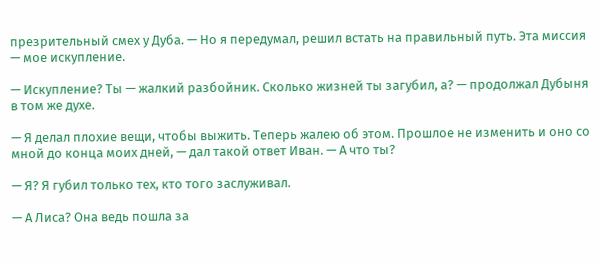презрительный смех у Дуба. — Но я передумал, решил встать на правильный путь. Эта миссия — мое искупление.

— Искупление? Ты — жалкий разбойник. Сколько жизней ты загубил, а? — продолжал Дубыня в том же духе.

— Я делал плохие вещи, чтобы выжить. Теперь жалею об этом. Прошлое не изменить и оно со мной до конца моих дней, — дал такой ответ Иван. — А что ты?

— Я? Я губил только тех, кто того заслуживал.

— А Лиса? Она ведь пошла за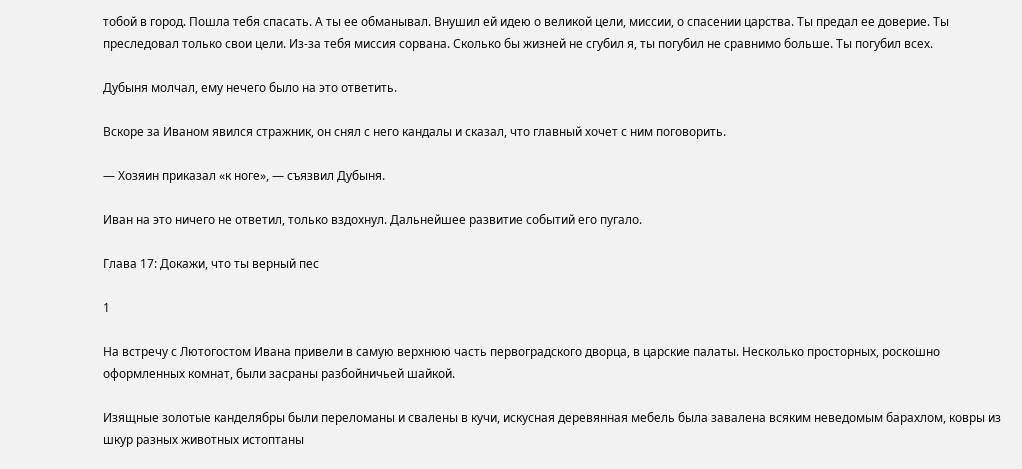тобой в город. Пошла тебя спасать. А ты ее обманывал. Внушил ей идею о великой цели, миссии, о спасении царства. Ты предал ее доверие. Ты преследовал только свои цели. Из-за тебя миссия сорвана. Сколько бы жизней не сгубил я, ты погубил не сравнимо больше. Ты погубил всех.

Дубыня молчал, ему нечего было на это ответить.

Вскоре за Иваном явился стражник, он снял с него кандалы и сказал, что главный хочет с ним поговорить.

— Хозяин приказал «к ноге», — съязвил Дубыня.

Иван на это ничего не ответил, только вздохнул. Дальнейшее развитие событий его пугало.

Глава 17: Докажи, что ты верный пес

1

На встречу с Лютогостом Ивана привели в самую верхнюю часть первоградского дворца, в царские палаты. Несколько просторных, роскошно оформленных комнат, были засраны разбойничьей шайкой.

Изящные золотые канделябры были переломаны и свалены в кучи, искусная деревянная мебель была завалена всяким неведомым барахлом, ковры из шкур разных животных истоптаны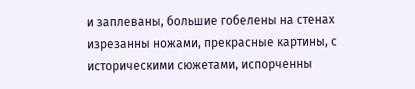и заплеваны, большие гобелены на стенах изрезанны ножами, прекрасные картины, с историческими сюжетами, испорченны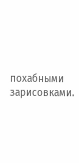похабными зарисовками.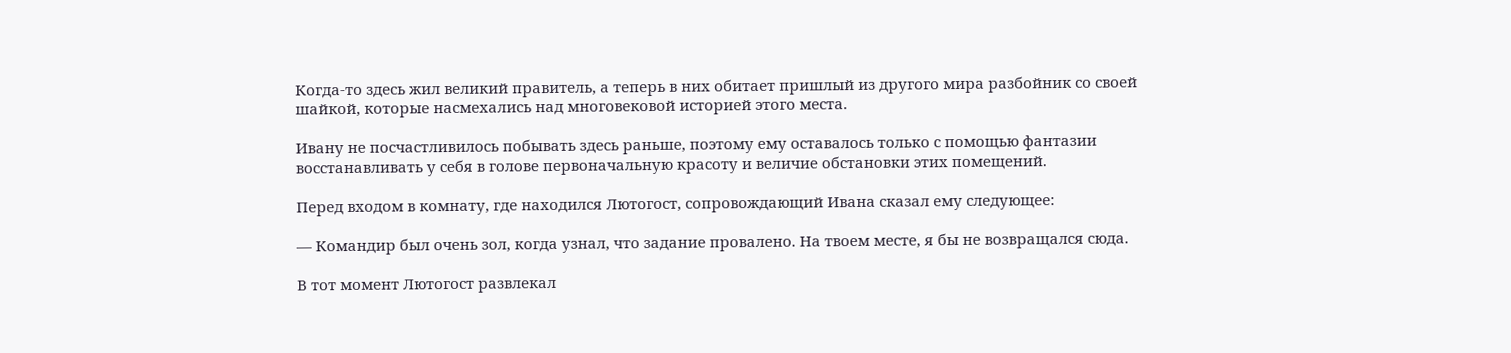Когда-то здесь жил великий правитель, а теперь в них обитает пришлый из другого мира разбойник со своей шайкой, которые насмехались над многовековой историей этого места.

Ивану не посчастливилось побывать здесь раньше, поэтому ему оставалось только с помощью фантазии восстанавливать у себя в голове первоначальную красоту и величие обстановки этих помещений.

Перед входом в комнату, где находился Лютогост, сопровождающий Ивана сказал ему следующее:

— Командир был очень зол, когда узнал, что задание провалено. На твоем месте, я бы не возвращался сюда.

В тот момент Лютогост развлекал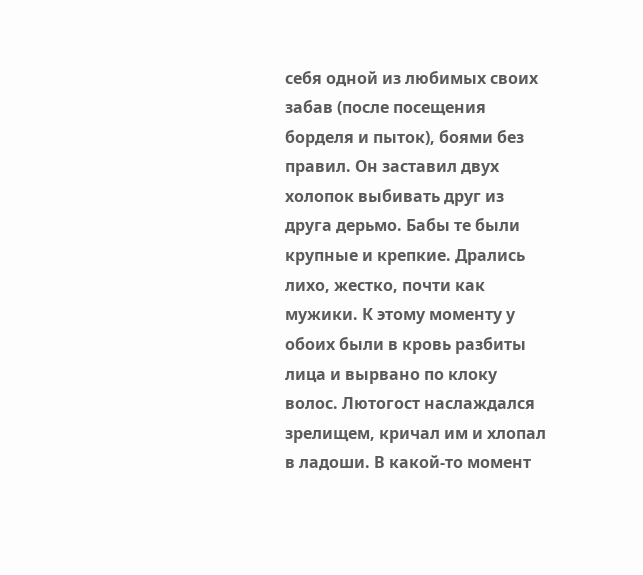себя одной из любимых своих забав (после посещения борделя и пыток), боями без правил. Он заставил двух холопок выбивать друг из друга дерьмо. Бабы те были крупные и крепкие. Дрались лихо, жестко, почти как мужики. К этому моменту у обоих были в кровь разбиты лица и вырвано по клоку волос. Лютогост наслаждался зрелищем, кричал им и хлопал в ладоши. В какой-то момент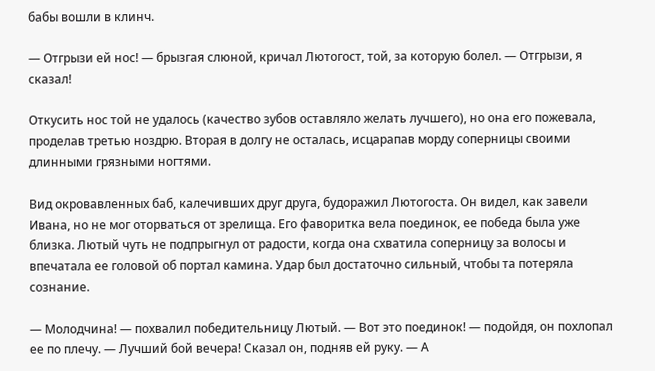бабы вошли в клинч.

— Отгрызи ей нос! — брызгая слюной, кричал Лютогост, той, за которую болел. — Отгрызи, я сказал!

Откусить нос той не удалось (качество зубов оставляло желать лучшего), но она его пожевала, проделав третью ноздрю. Вторая в долгу не осталась, исцарапав морду соперницы своими длинными грязными ногтями.

Вид окровавленных баб, калечивших друг друга, будоражил Лютогоста. Он видел, как завели Ивана, но не мог оторваться от зрелища. Его фаворитка вела поединок, ее победа была уже близка. Лютый чуть не подпрыгнул от радости, когда она схватила соперницу за волосы и впечатала ее головой об портал камина. Удар был достаточно сильный, чтобы та потеряла сознание.

— Молодчина! — похвалил победительницу Лютый. — Вот это поединок! — подойдя, он похлопал ее по плечу. — Лучший бой вечера! Сказал он, подняв ей руку. — А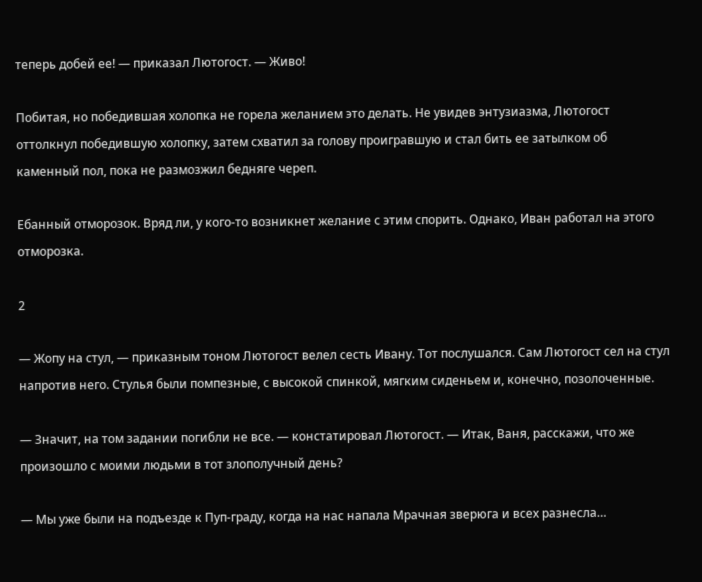теперь добей ее! — приказал Лютогост. — Живо!

Побитая, но победившая холопка не горела желанием это делать. Не увидев энтузиазма, Лютогост оттолкнул победившую холопку, затем схватил за голову проигравшую и стал бить ее затылком об каменный пол, пока не размозжил бедняге череп.

Ебанный отморозок. Вряд ли, у кого-то возникнет желание с этим спорить. Однако, Иван работал на этого отморозка.

2

— Жопу на стул, — приказным тоном Лютогост велел сесть Ивану. Тот послушался. Сам Лютогост сел на стул напротив него. Стулья были помпезные, с высокой спинкой, мягким сиденьем и, конечно, позолоченные.

— Значит, на том задании погибли не все. — констатировал Лютогост. — Итак, Ваня, расскажи, что же произошло с моими людьми в тот злополучный день?

— Мы уже были на подъезде к Пуп-граду, когда на нас напала Мрачная зверюга и всех разнесла…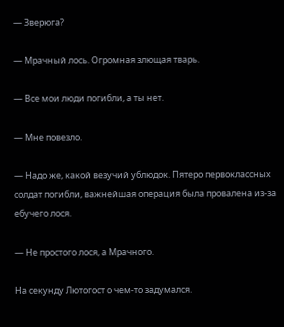— Зверюга?

— Мрачный лось. Огромная злющая тварь.

— Все мои люди погибли, а ты нет.

— Мне повезло.

— Надо же, какой везучий ублюдок. Пятеро первоклассных солдат погибли, важнейшая операция была провалена из-за ебучего лося.

— Не простого лося, а Мрачного.

На секунду Лютогост о чем-то задумался.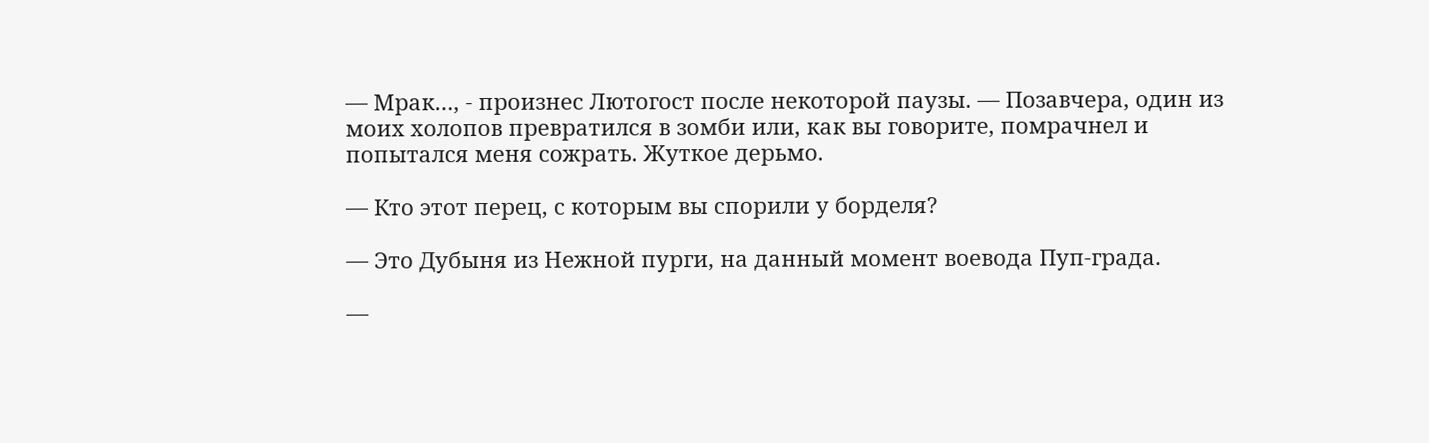— Мрак…, - произнес Лютогост после некоторой паузы. — Позавчера, один из моих холопов превратился в зомби или, как вы говорите, помрачнел и попытался меня сожрать. Жуткое дерьмо.

— Кто этот перец, с которым вы спорили у борделя?

— Это Дубыня из Нежной пурги, на данный момент воевода Пуп-града.

—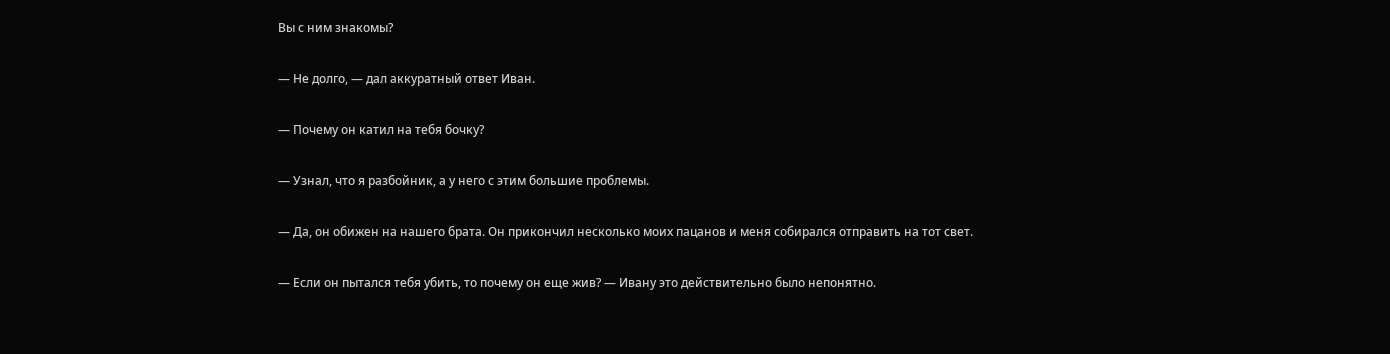Вы с ним знакомы?

— Не долго, — дал аккуратный ответ Иван.

— Почему он катил на тебя бочку?

— Узнал, что я разбойник, а у него с этим большие проблемы.

— Да, он обижен на нашего брата. Он прикончил несколько моих пацанов и меня собирался отправить на тот свет.

— Если он пытался тебя убить, то почему он еще жив? — Ивану это действительно было непонятно.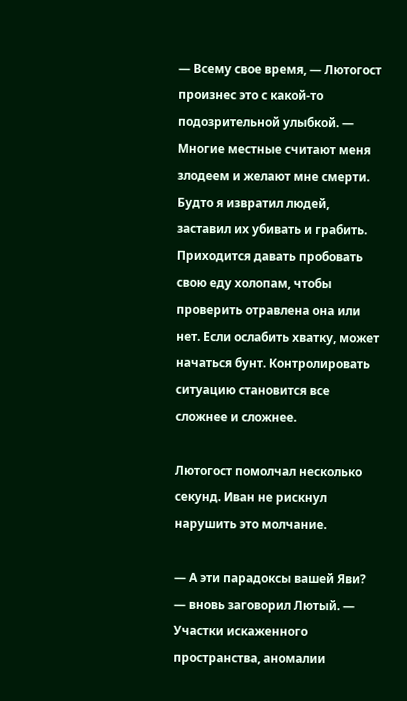— Всему свое время, — Лютогост произнес это с какой-то подозрительной улыбкой. — Многие местные считают меня злодеем и желают мне смерти. Будто я извратил людей, заставил их убивать и грабить. Приходится давать пробовать свою еду холопам, чтобы проверить отравлена она или нет. Если ослабить хватку, может начаться бунт. Контролировать ситуацию становится все сложнее и сложнее.

Лютогост помолчал несколько секунд. Иван не рискнул нарушить это молчание.

— А эти парадоксы вашей Яви? — вновь заговорил Лютый. — Участки искаженного пространства, аномалии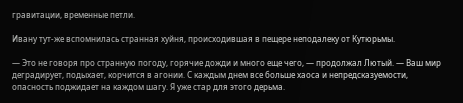гравитации, временные петли.

Ивану тут-же вспомнилась странная хуйня, происходившая в пещере неподалеку от Кутюрьмы.

— Это не говоря про странную погоду, горячие дожди и много еще чего, — продолжал Лютый. — Ваш мир деградирует, подыхает, корчится в агонии. С каждым днем все больше хаоса и непредсказуемости, опасность поджидает на каждом шагу. Я уже стар для этого дерьма.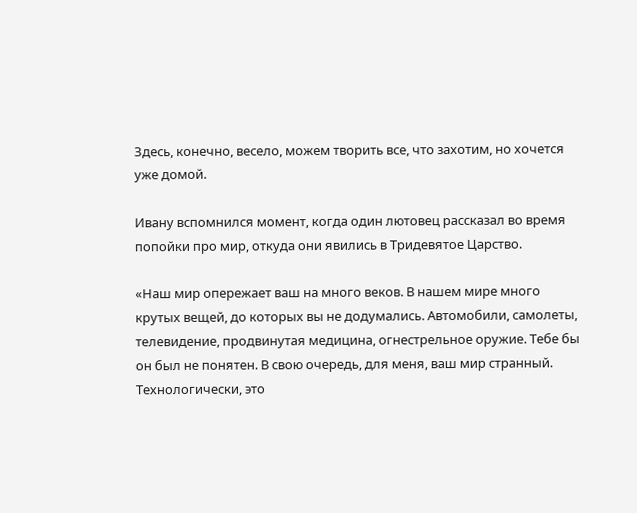Здесь, конечно, весело, можем творить все, что захотим, но хочется уже домой.

Ивану вспомнился момент, когда один лютовец рассказал во время попойки про мир, откуда они явились в Тридевятое Царство.

«Наш мир опережает ваш на много веков. В нашем мире много крутых вещей, до которых вы не додумались. Автомобили, самолеты, телевидение, продвинутая медицина, огнестрельное оружие. Тебе бы он был не понятен. В свою очередь, для меня, ваш мир странный. Технологически, это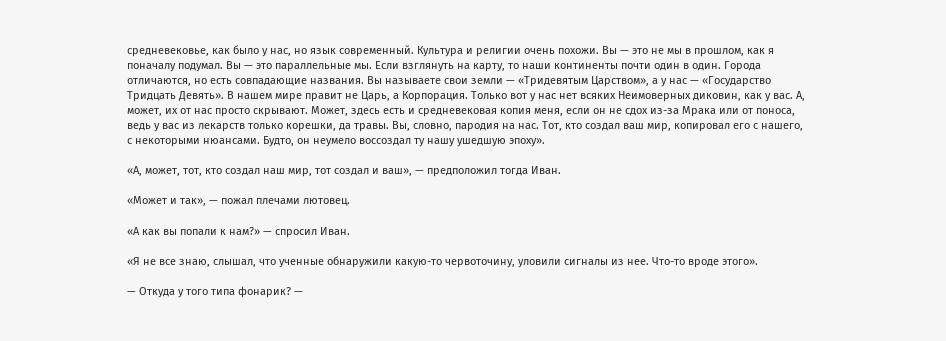средневековье, как было у нас, но язык современный. Культура и религии очень похожи. Вы — это не мы в прошлом, как я поначалу подумал. Вы — это параллельные мы. Если взглянуть на карту, то наши континенты почти один в один. Города отличаются, но есть совпадающие названия. Вы называете свои земли — «Тридевятым Царством», а у нас — «Государство Тридцать Девять». В нашем мире правит не Царь, а Корпорация. Только вот у нас нет всяких Неимоверных диковин, как у вас. А, может, их от нас просто скрывают. Может, здесь есть и средневековая копия меня, если он не сдох из-за Мрака или от поноса, ведь у вас из лекарств только корешки, да травы. Вы, словно, пародия на нас. Тот, кто создал ваш мир, копировал его с нашего, с некоторыми нюансами. Будто, он неумело воссоздал ту нашу ушедшую эпоху».

«А, может, тот, кто создал наш мир, тот создал и ваш», — предположил тогда Иван.

«Может и так», — пожал плечами лютовец.

«А как вы попали к нам?» — спросил Иван.

«Я не все знаю, слышал, что ученные обнаружили какую-то червоточину, уловили сигналы из нее. Что-то вроде этого».

— Откуда у того типа фонарик? —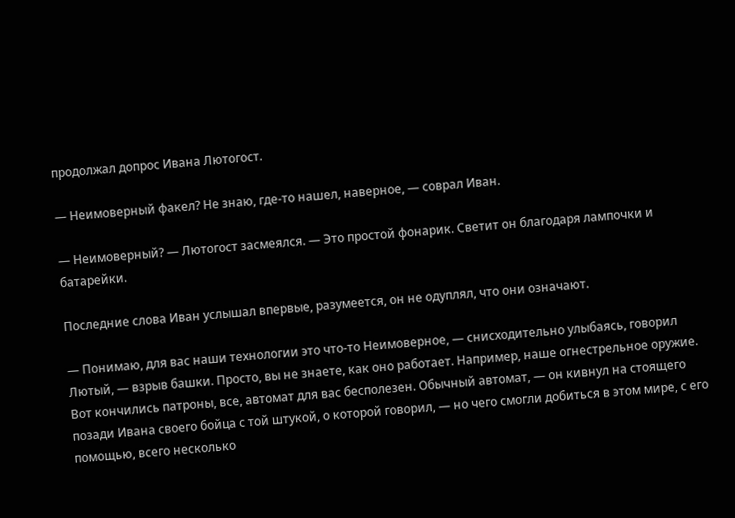продолжал допрос Ивана Лютогост.

— Неимоверный факел? Не знаю, где-то нашел, наверное, — соврал Иван.

— Неимоверный? — Лютогост засмеялся. — Это простой фонарик. Светит он благодаря лампочки и батарейки.

Последние слова Иван услышал впервые, разумеется, он не одуплял, что они означают.

— Понимаю, для вас наши технологии это что-то Неимоверное, — снисходительно улыбаясь, говорил Лютый, — взрыв башки. Просто, вы не знаете, как оно работает. Например, наше огнестрельное оружие. Вот кончились патроны, все, автомат для вас бесполезен. Обычный автомат, — он кивнул на стоящего позади Ивана своего бойца с той штукой, о которой говорил, — но чего смогли добиться в этом мире, с его помощью, всего несколько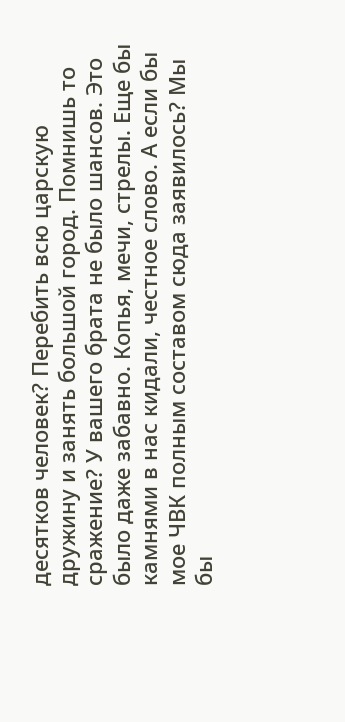десятков человек? Перебить всю царскую дружину и занять большой город. Помнишь то сражение? У вашего брата не было шансов. Это было даже забавно. Копья, мечи, стрелы. Еще бы камнями в нас кидали, честное слово. А если бы мое ЧВК полным составом сюда заявилось? Мы бы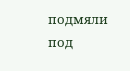подмяли под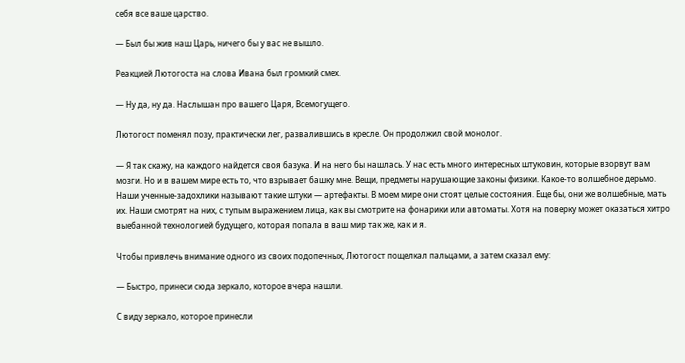себя все ваше царство.

— Был бы жив наш Царь, ничего бы у вас не вышло.

Реакцией Лютогоста на слова Ивана был громкий смех.

— Ну да, ну да. Наслышан про вашего Царя, Всемогущего.

Лютогост поменял позу, практически лег, развалившись в кресле. Он продолжил свой монолог.

— Я так скажу, на каждого найдется своя базука. И на него бы нашлась. У нас есть много интересных штуковин, которые взорвут вам мозги. Но и в вашем мире есть то, что взрывает башку мне. Вещи, предметы нарушающие законы физики. Какое-то волшебное дерьмо. Наши ученные-задохлики называют такие штуки — артефакты. В моем мире они стоят целые состояния. Еще бы, они же волшебные, мать их. Наши смотрят на них, с тупым выражением лица, как вы смотрите на фонарики или автоматы. Хотя на поверку может оказаться хитро выебанной технологией будущего, которая попала в ваш мир так же, как и я.

Чтобы привлечь внимание одного из своих подопечных, Лютогост пощелкал пальцами, а затем сказал ему:

— Быстро, принеси сюда зеркало, которое вчера нашли.

С виду зеркало, которое принесли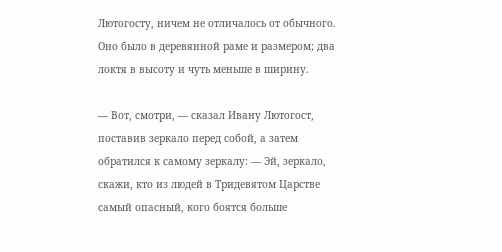Лютогосту, ничем не отличалось от обычного. Оно было в деревянной раме и размером; два локтя в высоту и чуть меньше в ширину.

— Вот, смотри, — сказал Ивану Лютогост, поставив зеркало перед собой, а затем обратился к самому зеркалу: — Эй, зеркало, скажи, кто из людей в Тридевятом Царстве самый опасный, кого боятся больше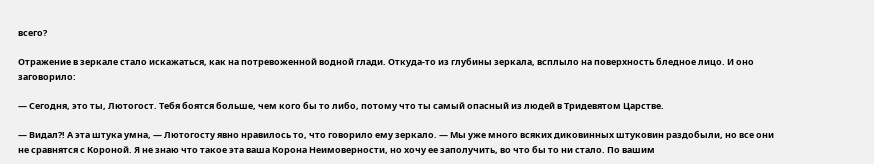всего?

Отражение в зеркале стало искажаться, как на потревоженной водной глади. Откуда-то из глубины зеркала, всплыло на поверхность бледное лицо. И оно заговорило:

— Сегодня, это ты, Лютогост. Тебя боятся больше, чем кого бы то либо, потому что ты самый опасный из людей в Тридевятом Царстве.

— Видал?! А эта штука умна, — Лютогосту явно нравилось то, что говорило ему зеркало. — Мы уже много всяких диковинных штуковин раздобыли, но все они не сравнятся с Короной. Я не знаю что такое эта ваша Корона Неимоверности, но хочу ее заполучить, во что бы то ни стало. По вашим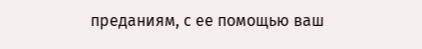преданиям, с ее помощью ваш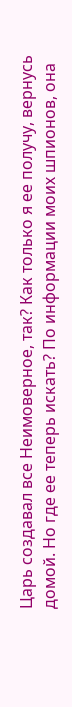Царь создавал все Неимоверное, так? Как только я ее получу, вернусь домой. Но где ее теперь искать? По информации моих шпионов, она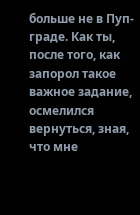больше не в Пуп-граде. Как ты, после того, как запорол такое важное задание, осмелился вернуться, зная, что мне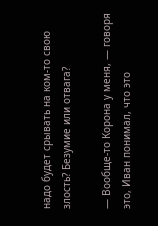надо будет срывать на ком-то свою злость? Безумие или отвага?

— Вообще-то Корона у меня, — говоря это, Иван понимал, что это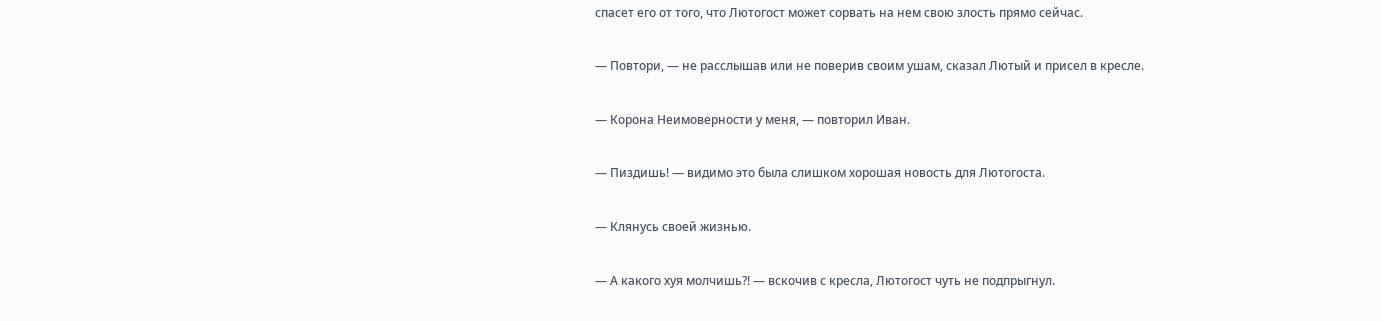спасет его от того, что Лютогост может сорвать на нем свою злость прямо сейчас.

— Повтори, — не расслышав или не поверив своим ушам, сказал Лютый и присел в кресле.

— Корона Неимоверности у меня, — повторил Иван.

— Пиздишь! — видимо это была слишком хорошая новость для Лютогоста.

— Клянусь своей жизнью.

— А какого хуя молчишь?! — вскочив с кресла, Лютогост чуть не подпрыгнул.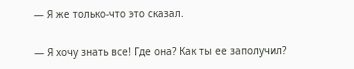— Я же только-что это сказал.

— Я хочу знать все! Где она? Как ты ее заполучил?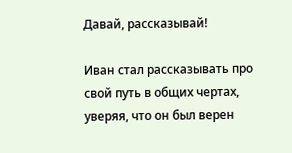Давай, рассказывай!

Иван стал рассказывать про свой путь в общих чертах, уверяя, что он был верен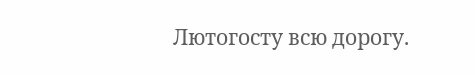Лютогосту всю дорогу.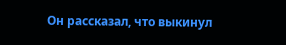Он рассказал, что выкинул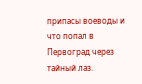припасы воеводы и что попал в Первоград через тайный лаз.